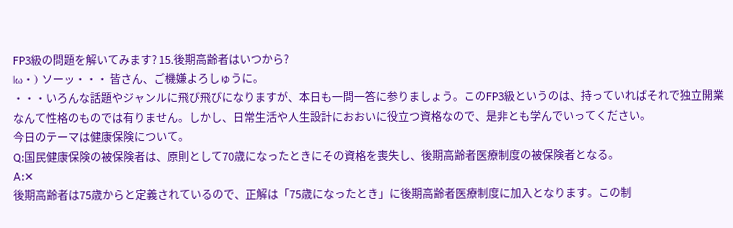FP3級の問題を解いてみます? 15.後期高齢者はいつから?
|ω・) ソーッ・・・ 皆さん、ご機嫌よろしゅうに。
・・・いろんな話題やジャンルに飛び飛びになりますが、本日も一問一答に参りましょう。このFP3級というのは、持っていればそれで独立開業なんて性格のものでは有りません。しかし、日常生活や人生設計におおいに役立つ資格なので、是非とも学んでいってください。
今日のテーマは健康保険について。
Q:国民健康保険の被保険者は、原則として70歳になったときにその資格を喪失し、後期高齢者医療制度の被保険者となる。
A:✕
後期高齢者は75歳からと定義されているので、正解は「75歳になったとき」に後期高齢者医療制度に加入となります。この制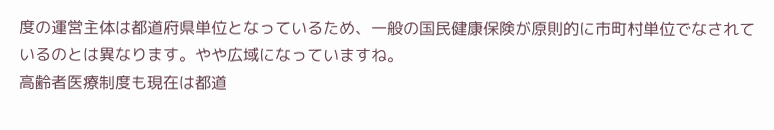度の運営主体は都道府県単位となっているため、一般の国民健康保険が原則的に市町村単位でなされているのとは異なります。やや広域になっていますね。
高齢者医療制度も現在は都道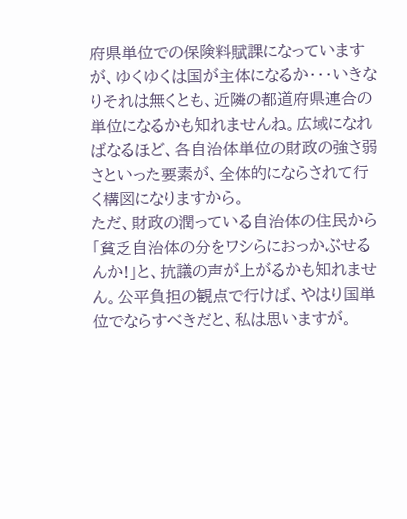府県単位での保険料賦課になっていますが、ゆくゆくは国が主体になるか・・・いきなりそれは無くとも、近隣の都道府県連合の単位になるかも知れませんね。広域になればなるほど、各自治体単位の財政の強さ弱さといった要素が、全体的にならされて行く構図になりますから。
ただ、財政の潤っている自治体の住民から「貧乏自治体の分をワシらにおっかぶせるんか!」と、抗議の声が上がるかも知れません。公平負担の観点で行けば、やはり国単位でならすべきだと、私は思いますが。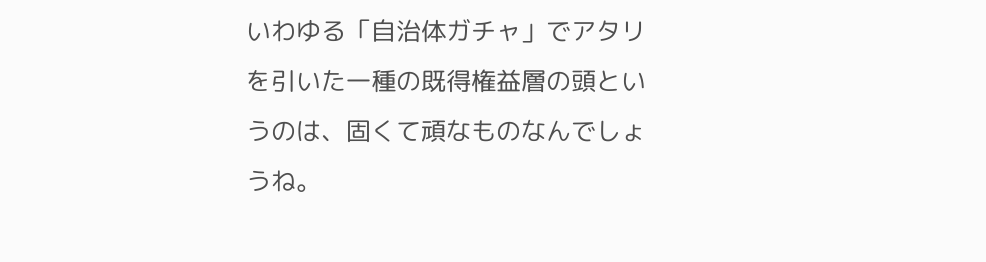いわゆる「自治体ガチャ」でアタリを引いた一種の既得権益層の頭というのは、固くて頑なものなんでしょうね。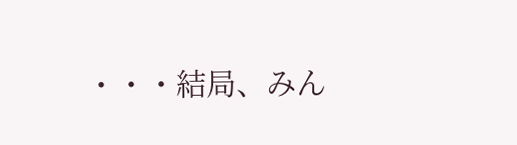・・・結局、みん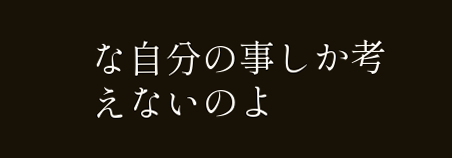な自分の事しか考えないのよ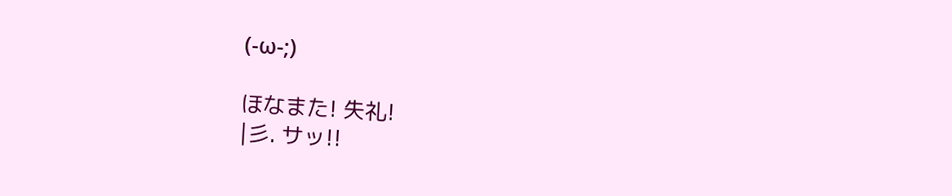(-ω-;)

ほなまた! 失礼!
|彡. サッ!!